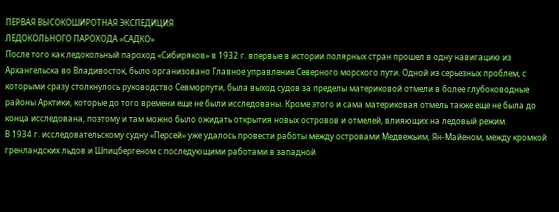ПЕРВАЯ ВЫСОКОШИРОТНАЯ ЭКСПЕДИЦИЯ
ЛЕДОКОЛЬНОГО ПАРОХОДА «САДКО»
После того как ледокольный пароход «Сибиряков» в 1932 г. впервые в истории полярных стран прошел в одну навигацию из Архангельска во Владивосток, было организовано Главное управление Северного морского пути. Одной из серьезных проблем, с которыми сразу столкнулось руководство Севморпути, была выход судов за пределы материковой отмели в более глубоководные районы Арктики, которые до того времени еще не были исследованы. Кроме этого и сама материковая отмель также еще не была до конца исследована, поэтому и там можно было ожидать открытия новых островов и отмелей, влияющих на ледовый режим.
В 1934 г. исследовательскому судну «Персей» уже удалось провести работы между островами Медвежьим, Ян-Майеном, между кромкой гренландских льдов и Шпицбергеном с последующими работами в западной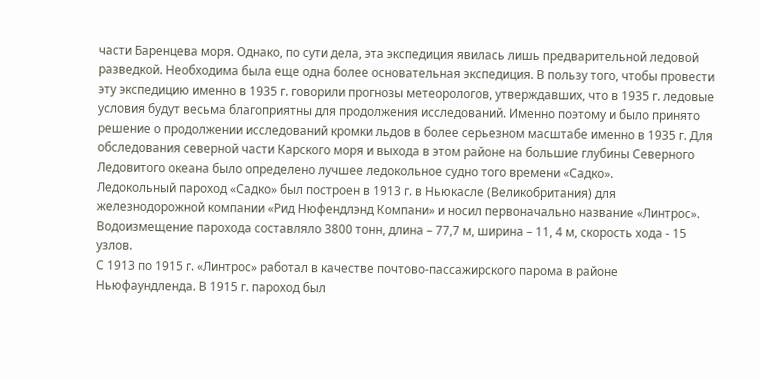части Баренцева моря. Однако, по сути дела, эта экспедиция явилась лишь предварительной ледовой разведкой. Необходима была еще одна более основательная экспедиция. В пользу того, чтобы провести эту экспедицию именно в 1935 г. говорили прогнозы метеорологов, утверждавших, что в 1935 г. ледовые условия будут весьма благоприятны для продолжения исследований. Именно поэтому и было принято решение о продолжении исследований кромки льдов в более серьезном масштабе именно в 1935 г. Для обследования северной части Карского моря и выхода в этом районе на большие глубины Северного Ледовитого океана было определено лучшее ледокольное судно того времени «Садко».
Ледокольный пароход «Садко» был построен в 1913 г. в Ньюкасле (Великобритания) для железнодорожной компании «Рид Нюфендлэнд Компани» и носил первоначально название «Линтрос». Водоизмещение парохода составляло 3800 тонн, длина – 77,7 м, ширина – 11, 4 м, скорость хода - 15 узлов.
С 1913 по 1915 г. «Линтрос» работал в качестве почтово-пассажирского парома в районе Ньюфаундленда. В 1915 г. пароход был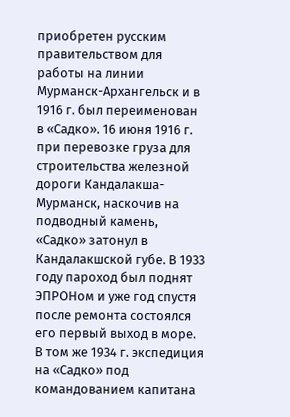приобретен русским правительством для работы на линии Мурманск-Архангельск и в 1916 г. был переименован в «Садко». 16 июня 1916 г. при перевозке груза для строительства железной дороги Кандалакша-Мурманск, наскочив на подводный камень, «Садко» затонул в Кандалакшской губе. В 1933 году пароход был поднят ЭПРОНом и уже год спустя после ремонта состоялся его первый выход в море. В том же 1934 г. экспедиция на «Садко» под командованием капитана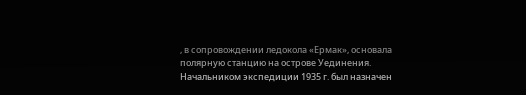, в сопровождении ледокола «Ермак», основала полярную станцию на острове Уединения.
Начальником экспедиции 1935 г. был назначен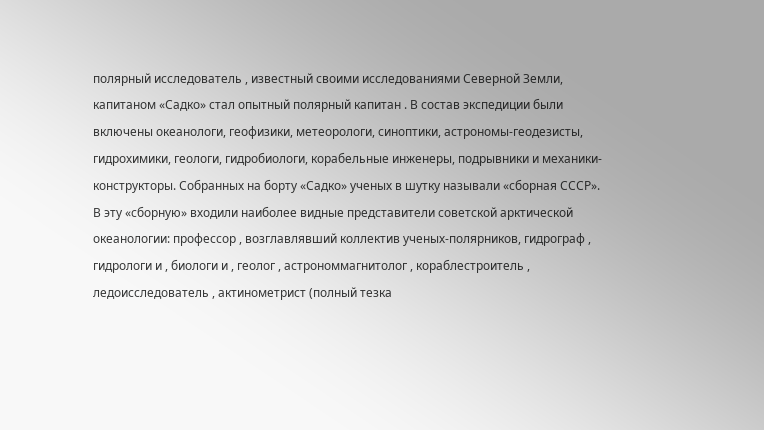полярный исследователь , известный своими исследованиями Северной Земли, капитаном «Садко» стал опытный полярный капитан . В состав экспедиции были включены океанологи, геофизики, метеорологи, синоптики, астрономы-геодезисты, гидрохимики, геологи, гидробиологи, корабельные инженеры, подрывники и механики-конструкторы. Собранных на борту «Садко» ученых в шутку называли «сборная СССР». В эту «сборную» входили наиболее видные представители советской арктической океанологии: профессор , возглавлявший коллектив ученых-полярников, гидрограф , гидрологи и , биологи и , геолог , астрономмагнитолог , кораблестроитель , ледоисследователь , актинометрист (полный тезка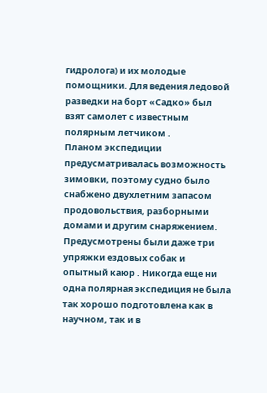гидролога) и их молодые помощники. Для ведения ледовой разведки на борт «Садко» был взят самолет с известным полярным летчиком .
Планом экспедиции предусматривалась возможность зимовки, поэтому судно было снабжено двухлетним запасом продовольствия, разборными домами и другим снаряжением. Предусмотрены были даже три упряжки ездовых собак и опытный каюр . Никогда еще ни одна полярная экспедиция не была так хорошо подготовлена как в научном, так и в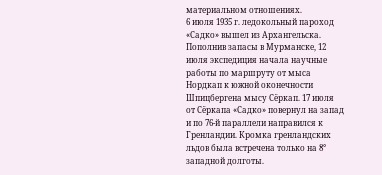материальном отношениях.
6 июля 1935 г. ледокольный пароход «Садко» вышел из Архангельска. Пополнив запасы в Мурманске, 12 июля экспедиция начала научные работы по маршруту от мыса Нордкап к южной оконечности Шпицбергена мысу Сёркап. 17 июля от Сёркапа «Садко» повернул на запад и по 76-й параллели направился к Гренландии. Кромка гренландских льдов была встречена только на 8° западной долготы.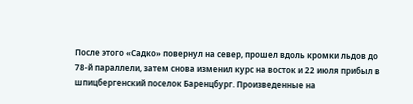После этого «Садко» повернул на север, прошел вдоль кромки льдов до 78-й параллели, затем снова изменил курс на восток и 22 июля прибыл в шпицбергенский поселок Баренцбург. Произведенные на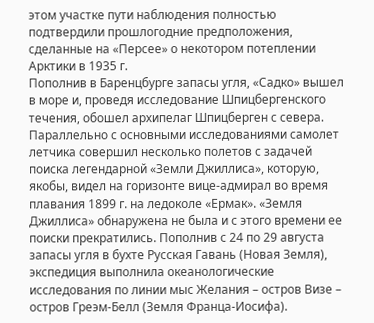этом участке пути наблюдения полностью подтвердили прошлогодние предположения, сделанные на «Персее» о некотором потеплении Арктики в 1935 г.
Пополнив в Баренцбурге запасы угля, «Садко» вышел в море и, проведя исследование Шпицбергенского течения, обошел архипелаг Шпицберген с севера. Параллельно с основными исследованиями самолет летчика совершил несколько полетов с задачей поиска легендарной «Земли Джиллиса», которую, якобы, видел на горизонте вице-адмирал во время плавания 1899 г. на ледоколе «Ермак». «Земля Джиллиса» обнаружена не была и с этого времени ее поиски прекратились. Пополнив с 24 по 29 августа запасы угля в бухте Русская Гавань (Новая Земля), экспедиция выполнила океанологические исследования по линии мыс Желания – остров Визе – остров Греэм-Белл (Земля Франца-Иосифа).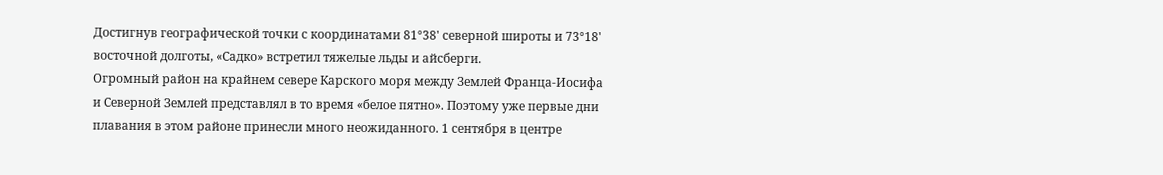Достигнув географической точки с координатами 81°38' северной широты и 73°18' восточной долготы, «Садко» встретил тяжелые льды и айсберги.
Огромный район на крайнем севере Карского моря между Землей Франца-Иосифа и Северной Землей представлял в то время «белое пятно». Поэтому уже первые дни плавания в этом районе принесли много неожиданного. 1 сентября в центре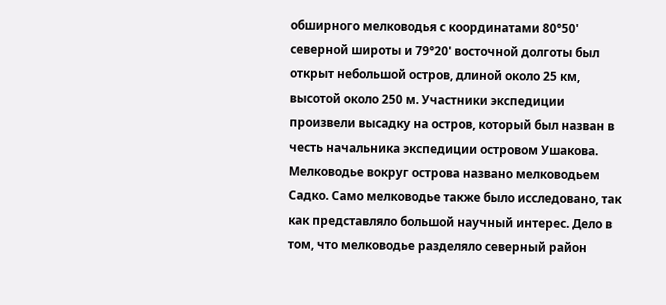обширного мелководья с координатами 80°50' северной широты и 79°20' восточной долготы был открыт небольшой остров, длиной около 25 км, высотой около 250 м. Участники экспедиции произвели высадку на остров, который был назван в честь начальника экспедиции островом Ушакова. Мелководье вокруг острова названо мелководьем Садко. Само мелководье также было исследовано, так как представляло большой научный интерес. Дело в том, что мелководье разделяло северный район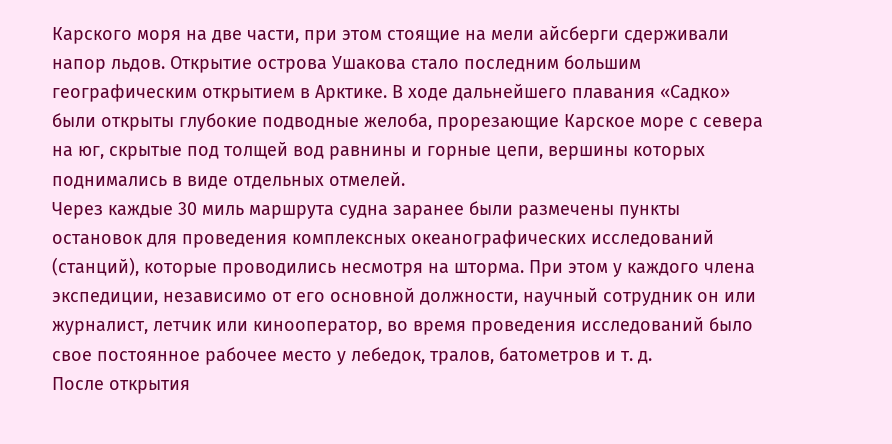Карского моря на две части, при этом стоящие на мели айсберги сдерживали напор льдов. Открытие острова Ушакова стало последним большим географическим открытием в Арктике. В ходе дальнейшего плавания «Садко» были открыты глубокие подводные желоба, прорезающие Карское море с севера на юг, скрытые под толщей вод равнины и горные цепи, вершины которых поднимались в виде отдельных отмелей.
Через каждые 30 миль маршрута судна заранее были размечены пункты остановок для проведения комплексных океанографических исследований (станций), которые проводились несмотря на шторма. При этом у каждого члена экспедиции, независимо от его основной должности, научный сотрудник он или журналист, летчик или кинооператор, во время проведения исследований было свое постоянное рабочее место у лебедок, тралов, батометров и т. д.
После открытия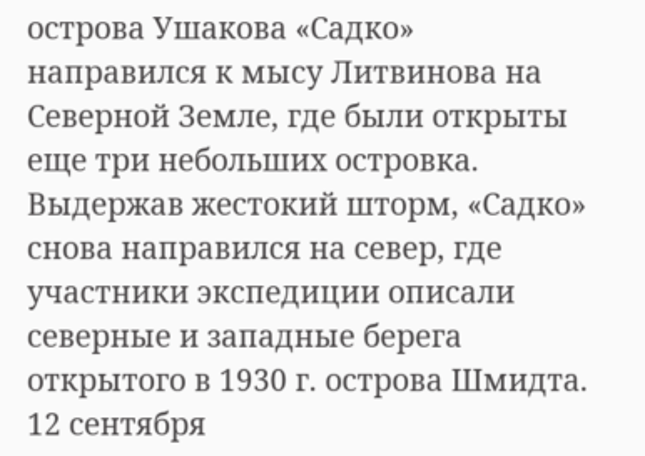острова Ушакова «Садко» направился к мысу Литвинова на Северной Земле, где были открыты еще три небольших островка. Выдержав жестокий шторм, «Садко» снова направился на север, где участники экспедиции описали северные и западные берега открытого в 1930 г. острова Шмидта.
12 сентября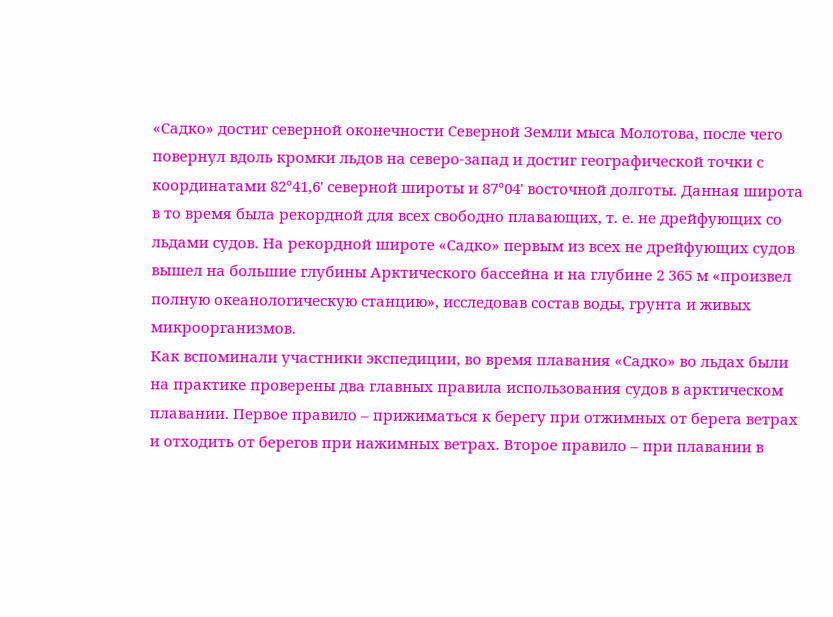«Садко» достиг северной оконечности Северной Земли мыса Молотова, после чего повернул вдоль кромки льдов на северо-запад и достиг географической точки с координатами 82°41,6' северной широты и 87°04' восточной долготы. Данная широта в то время была рекордной для всех свободно плавающих, т. е. не дрейфующих со льдами судов. На рекордной широте «Садко» первым из всех не дрейфующих судов вышел на большие глубины Арктического бассейна и на глубине 2 365 м «произвел полную океанологическую станцию», исследовав состав воды, грунта и живых микроорганизмов.
Как вспоминали участники экспедиции, во время плавания «Садко» во льдах были на практике проверены два главных правила использования судов в арктическом плавании. Первое правило – прижиматься к берегу при отжимных от берега ветрах и отходить от берегов при нажимных ветрах. Второе правило – при плавании в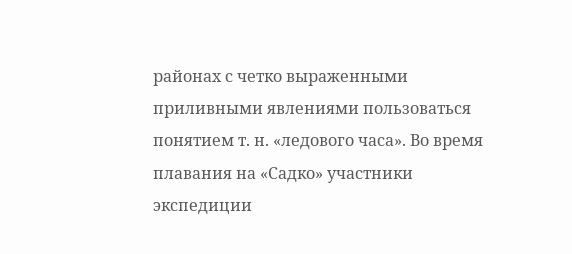районах с четко выраженными приливными явлениями пользоваться понятием т. н. «ледового часа». Во время плавания на «Садко» участники экспедиции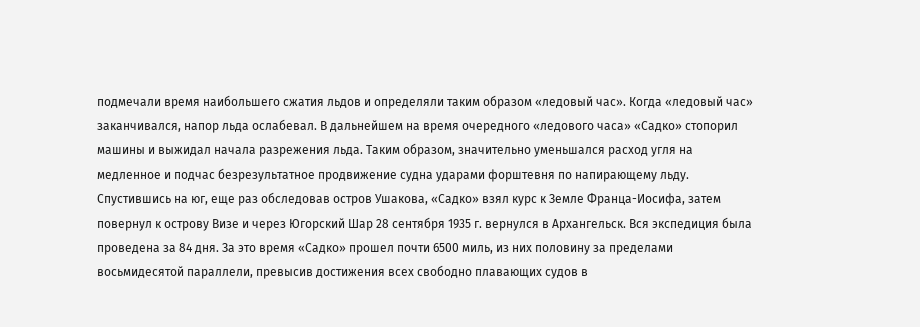подмечали время наибольшего сжатия льдов и определяли таким образом «ледовый час». Когда «ледовый час» заканчивался, напор льда ослабевал. В дальнейшем на время очередного «ледового часа» «Садко» стопорил машины и выжидал начала разрежения льда. Таким образом, значительно уменьшался расход угля на медленное и подчас безрезультатное продвижение судна ударами форштевня по напирающему льду.
Спустившись на юг, еще раз обследовав остров Ушакова, «Садко» взял курс к Земле Франца-Иосифа, затем повернул к острову Визе и через Югорский Шар 28 сентября 1935 г. вернулся в Архангельск. Вся экспедиция была проведена за 84 дня. За это время «Садко» прошел почти 6500 миль, из них половину за пределами восьмидесятой параллели, превысив достижения всех свободно плавающих судов в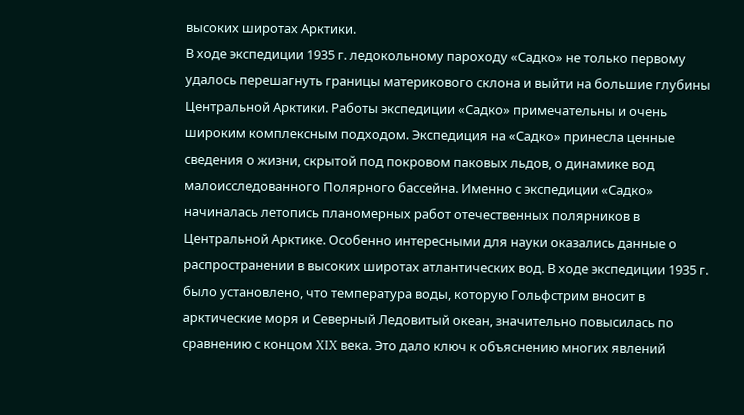высоких широтах Арктики.
В ходе экспедиции 1935 г. ледокольному пароходу «Садко» не только первому удалось перешагнуть границы материкового склона и выйти на большие глубины Центральной Арктики. Работы экспедиции «Садко» примечательны и очень широким комплексным подходом. Экспедиция на «Садко» принесла ценные сведения о жизни, скрытой под покровом паковых льдов, о динамике вод малоисследованного Полярного бассейна. Именно с экспедиции «Садко» начиналась летопись планомерных работ отечественных полярников в Центральной Арктике. Особенно интересными для науки оказались данные о распространении в высоких широтах атлантических вод. В ходе экспедиции 1935 г. было установлено, что температура воды, которую Гольфстрим вносит в арктические моря и Северный Ледовитый океан, значительно повысилась по сравнению с концом XIX века. Это дало ключ к объяснению многих явлений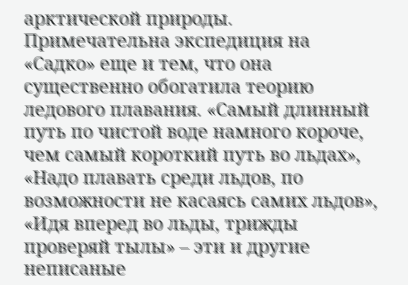арктической природы. Примечательна экспедиция на «Садко» еще и тем, что она существенно обогатила теорию ледового плавания. «Самый длинный путь по чистой воде намного короче, чем самый короткий путь во льдах», «Надо плавать среди льдов, по возможности не касаясь самих льдов», «Идя вперед во льды, трижды проверяй тылы» – эти и другие неписаные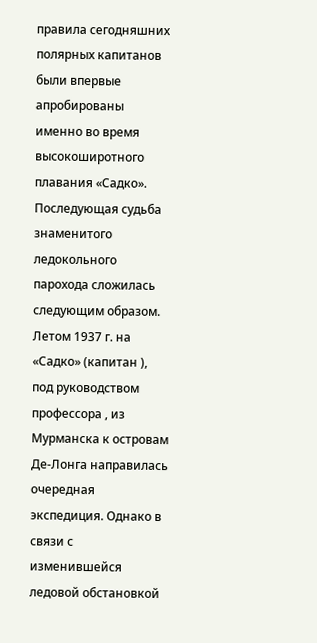правила сегодняшних полярных капитанов были впервые апробированы именно во время высокоширотного плавания «Садко».
Последующая судьба знаменитого ледокольного парохода сложилась следующим образом. Летом 1937 г. на «Садко» (капитан ), под руководством профессора , из Мурманска к островам Де-Лонга направилась очередная экспедиция. Однако в связи с изменившейся ледовой обстановкой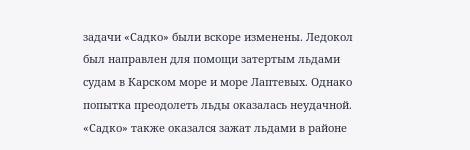задачи «Садко» были вскоре изменены. Ледокол был направлен для помощи затертым льдами судам в Карском море и море Лаптевых. Однако попытка преодолеть льды оказалась неудачной. «Садко» также оказался зажат льдами в районе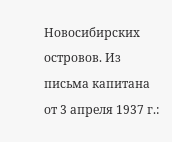Новосибирских островов. Из письма капитана от 3 апреля 1937 г.: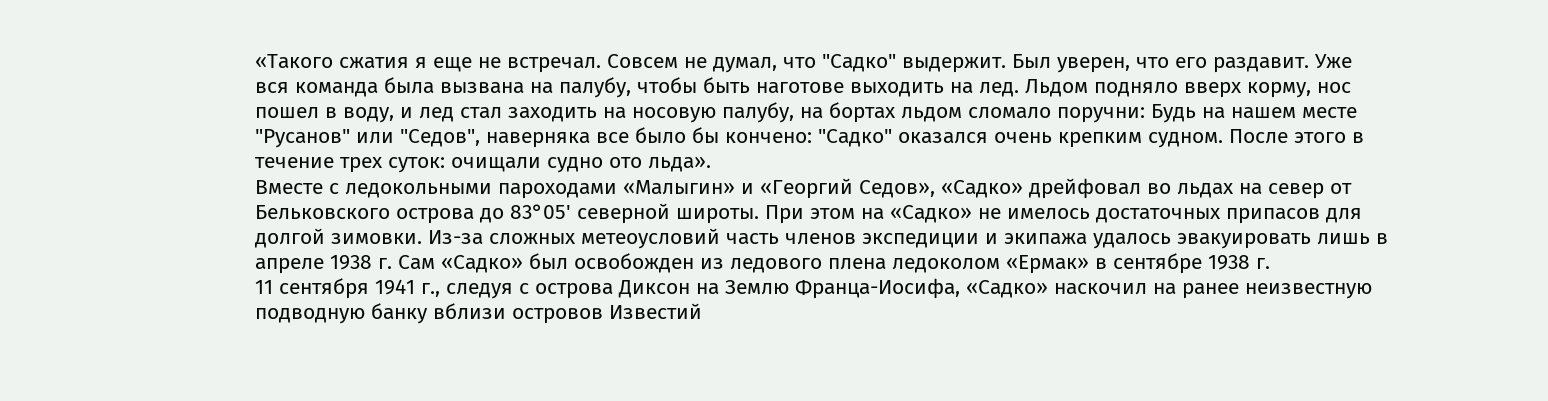«Такого сжатия я еще не встречал. Совсем не думал, что "Садко" выдержит. Был уверен, что его раздавит. Уже вся команда была вызвана на палубу, чтобы быть наготове выходить на лед. Льдом подняло вверх корму, нос пошел в воду, и лед стал заходить на носовую палубу, на бортах льдом сломало поручни: Будь на нашем месте "Русанов" или "Седов", наверняка все было бы кончено: "Садко" оказался очень крепким судном. После этого в течение трех суток: очищали судно ото льда».
Вместе с ледокольными пароходами «Малыгин» и «Георгий Седов», «Садко» дрейфовал во льдах на север от Бельковского острова до 83°05' северной широты. При этом на «Садко» не имелось достаточных припасов для долгой зимовки. Из-за сложных метеоусловий часть членов экспедиции и экипажа удалось эвакуировать лишь в апреле 1938 г. Сам «Садко» был освобожден из ледового плена ледоколом «Ермак» в сентябре 1938 г.
11 сентября 1941 г., следуя с острова Диксон на Землю Франца-Иосифа, «Садко» наскочил на ранее неизвестную подводную банку вблизи островов Известий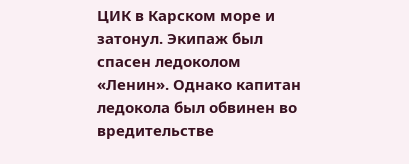ЦИК в Карском море и затонул. Экипаж был спасен ледоколом «Ленин». Однако капитан ледокола был обвинен во вредительстве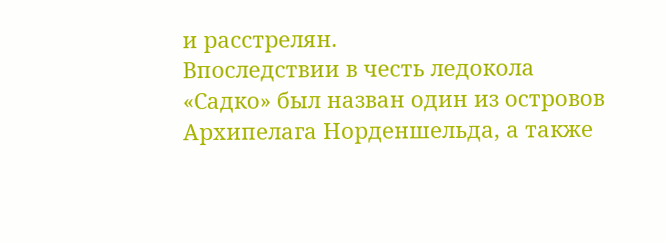и расстрелян.
Впоследствии в честь ледокола «Садко» был назван один из островов Архипелага Норденшельда, а также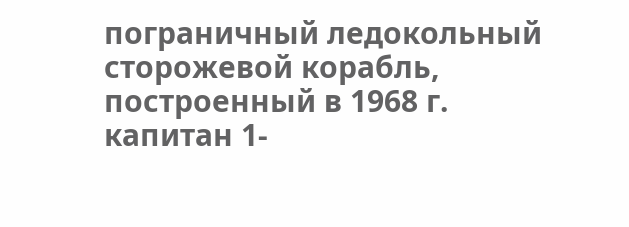пограничный ледокольный сторожевой корабль, построенный в 1968 г.
капитан 1-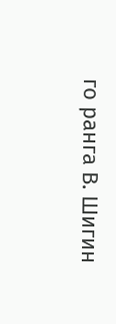го ранга В. Шигин